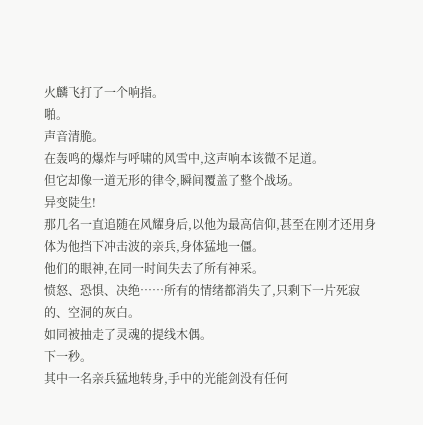火麟飞打了一个响指。
啪。
声音清脆。
在轰鸣的爆炸与呼啸的风雪中,这声响本该微不足道。
但它却像一道无形的律令,瞬间覆盖了整个战场。
异变陡生!
那几名一直追随在风耀身后,以他为最高信仰,甚至在刚才还用身体为他挡下冲击波的亲兵,身体猛地一僵。
他们的眼神,在同一时间失去了所有神采。
愤怒、恐惧、决绝……所有的情绪都消失了,只剩下一片死寂的、空洞的灰白。
如同被抽走了灵魂的提线木偶。
下一秒。
其中一名亲兵猛地转身,手中的光能剑没有任何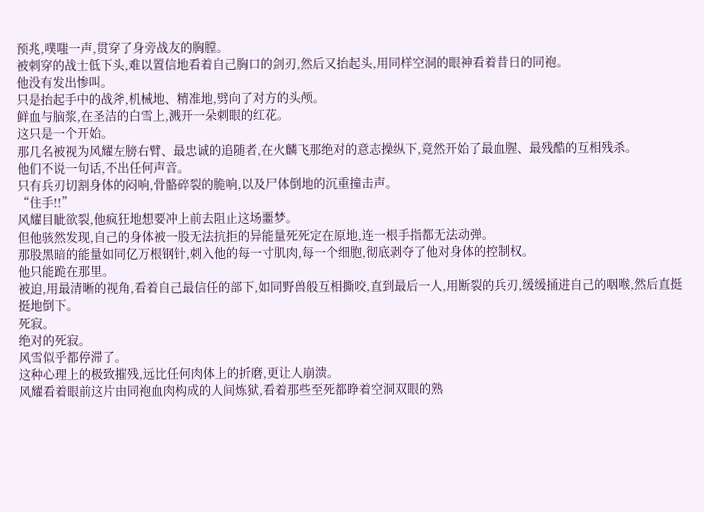预兆,噗嗤一声,贯穿了身旁战友的胸膛。
被刺穿的战士低下头,难以置信地看着自己胸口的剑刃,然后又抬起头,用同样空洞的眼神看着昔日的同袍。
他没有发出惨叫。
只是抬起手中的战斧,机械地、精准地,劈向了对方的头颅。
鲜血与脑浆,在圣洁的白雪上,溅开一朵刺眼的红花。
这只是一个开始。
那几名被视为风耀左膀右臂、最忠诚的追随者,在火麟飞那绝对的意志操纵下,竟然开始了最血腥、最残酷的互相残杀。
他们不说一句话,不出任何声音。
只有兵刃切割身体的闷响,骨骼碎裂的脆响,以及尸体倒地的沉重撞击声。
“住手!!”
风耀目眦欲裂,他疯狂地想要冲上前去阻止这场噩梦。
但他骇然发现,自己的身体被一股无法抗拒的异能量死死定在原地,连一根手指都无法动弹。
那股黑暗的能量如同亿万根钢针,刺入他的每一寸肌肉,每一个细胞,彻底剥夺了他对身体的控制权。
他只能跪在那里。
被迫,用最清晰的视角,看着自己最信任的部下,如同野兽般互相撕咬,直到最后一人,用断裂的兵刃,缓缓捅进自己的咽喉,然后直挺挺地倒下。
死寂。
绝对的死寂。
风雪似乎都停滞了。
这种心理上的极致摧残,远比任何肉体上的折磨,更让人崩溃。
风耀看着眼前这片由同袍血肉构成的人间炼狱,看着那些至死都睁着空洞双眼的熟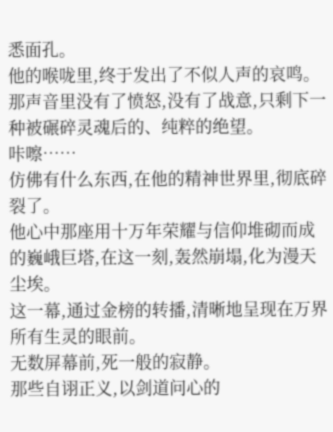悉面孔。
他的喉咙里,终于发出了不似人声的哀鸣。
那声音里没有了愤怒,没有了战意,只剩下一种被碾碎灵魂后的、纯粹的绝望。
咔嚓……
仿佛有什么东西,在他的精神世界里,彻底碎裂了。
他心中那座用十万年荣耀与信仰堆砌而成的巍峨巨塔,在这一刻,轰然崩塌,化为漫天尘埃。
这一幕,通过金榜的转播,清晰地呈现在万界所有生灵的眼前。
无数屏幕前,死一般的寂静。
那些自诩正义,以剑道问心的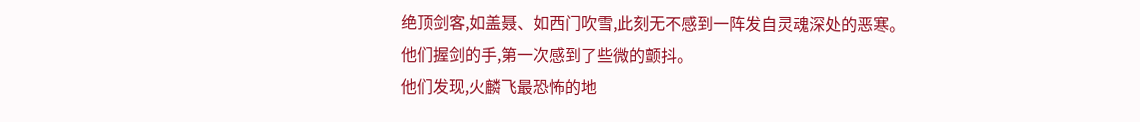绝顶剑客,如盖聂、如西门吹雪,此刻无不感到一阵发自灵魂深处的恶寒。
他们握剑的手,第一次感到了些微的颤抖。
他们发现,火麟飞最恐怖的地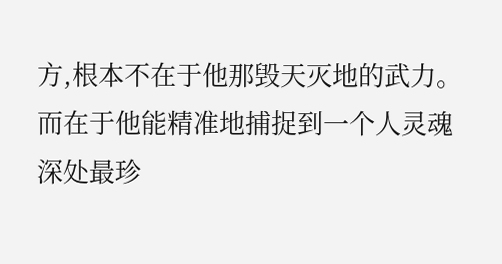方,根本不在于他那毁天灭地的武力。
而在于他能精准地捕捉到一个人灵魂深处最珍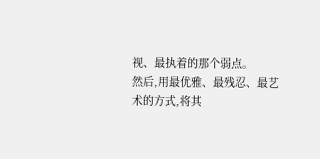视、最执着的那个弱点。
然后,用最优雅、最残忍、最艺术的方式,将其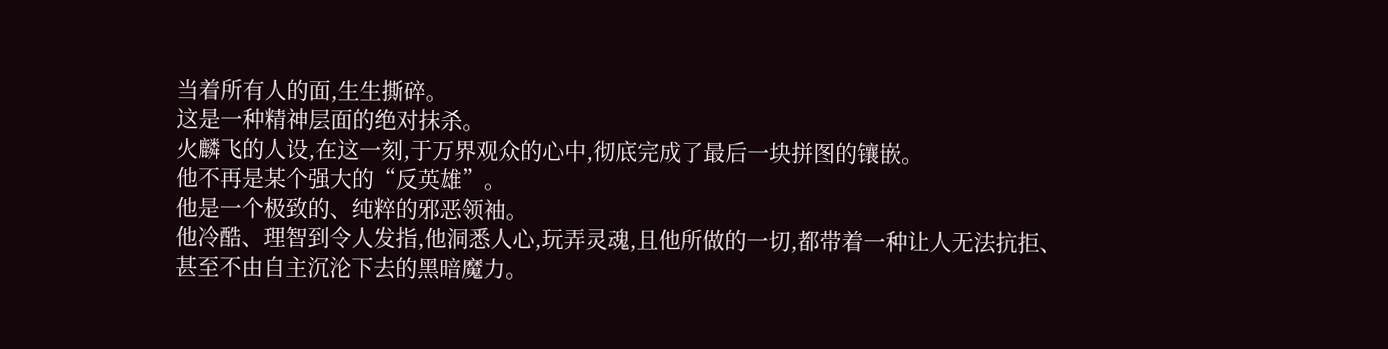当着所有人的面,生生撕碎。
这是一种精神层面的绝对抹杀。
火麟飞的人设,在这一刻,于万界观众的心中,彻底完成了最后一块拼图的镶嵌。
他不再是某个强大的“反英雄”。
他是一个极致的、纯粹的邪恶领袖。
他冷酷、理智到令人发指,他洞悉人心,玩弄灵魂,且他所做的一切,都带着一种让人无法抗拒、甚至不由自主沉沦下去的黑暗魔力。